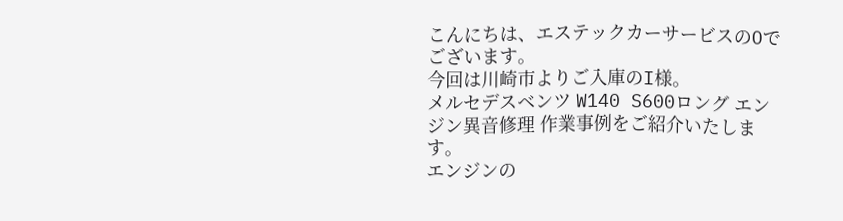こんにちは、エステックカーサービスのOでございます。
今回は川崎市よりご入庫のI様。
メルセデスベンツ W140 S600ロング エンジン異音修理 作業事例をご紹介いたします。
エンジンの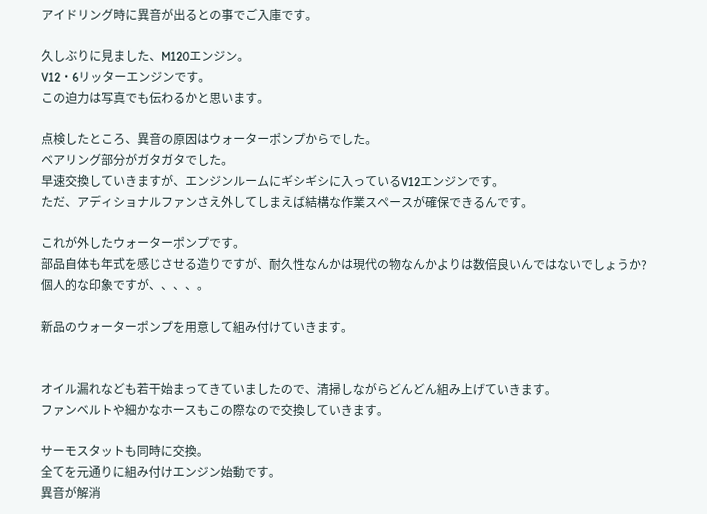アイドリング時に異音が出るとの事でご入庫です。

久しぶりに見ました、M120エンジン。
V12・6リッターエンジンです。
この迫力は写真でも伝わるかと思います。

点検したところ、異音の原因はウォーターポンプからでした。
ベアリング部分がガタガタでした。
早速交換していきますが、エンジンルームにギシギシに入っているV12エンジンです。
ただ、アディショナルファンさえ外してしまえば結構な作業スペースが確保できるんです。

これが外したウォーターポンプです。
部品自体も年式を感じさせる造りですが、耐久性なんかは現代の物なんかよりは数倍良いんではないでしょうか?
個人的な印象ですが、、、、。

新品のウォーターポンプを用意して組み付けていきます。


オイル漏れなども若干始まってきていましたので、清掃しながらどんどん組み上げていきます。
ファンベルトや細かなホースもこの際なので交換していきます。

サーモスタットも同時に交換。
全てを元通りに組み付けエンジン始動です。
異音が解消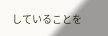していることを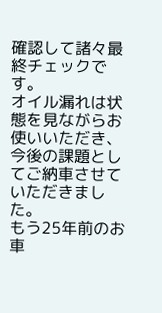確認して諸々最終チェックです。
オイル漏れは状態を見ながらお使いいただき、今後の課題としてご納車させていただきました。
もう25年前のお車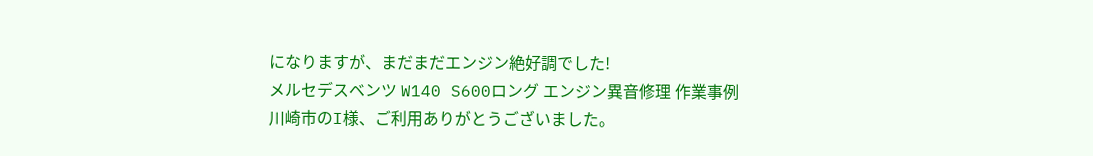になりますが、まだまだエンジン絶好調でした!
メルセデスベンツ W140 S600ロング エンジン異音修理 作業事例
川崎市のI様、ご利用ありがとうございました。